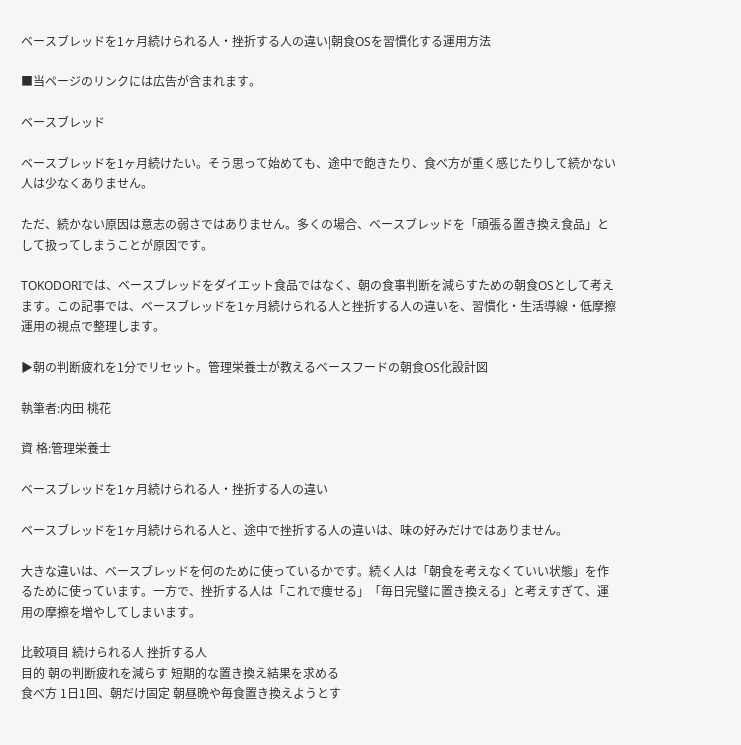ベースブレッドを1ヶ月続けられる人・挫折する人の違い|朝食OSを習慣化する運用方法

■当ページのリンクには広告が含まれます。

ベースブレッド

ベースブレッドを1ヶ月続けたい。そう思って始めても、途中で飽きたり、食べ方が重く感じたりして続かない人は少なくありません。

ただ、続かない原因は意志の弱さではありません。多くの場合、ベースブレッドを「頑張る置き換え食品」として扱ってしまうことが原因です。

TOKODORIでは、ベースブレッドをダイエット食品ではなく、朝の食事判断を減らすための朝食OSとして考えます。この記事では、ベースブレッドを1ヶ月続けられる人と挫折する人の違いを、習慣化・生活導線・低摩擦運用の視点で整理します。

▶朝の判断疲れを1分でリセット。管理栄養士が教えるベースフードの朝食OS化設計図

執筆者:内田 桃花

資 格:管理栄養士

ベースブレッドを1ヶ月続けられる人・挫折する人の違い

ベースブレッドを1ヶ月続けられる人と、途中で挫折する人の違いは、味の好みだけではありません。

大きな違いは、ベースブレッドを何のために使っているかです。続く人は「朝食を考えなくていい状態」を作るために使っています。一方で、挫折する人は「これで痩せる」「毎日完璧に置き換える」と考えすぎて、運用の摩擦を増やしてしまいます。

比較項目 続けられる人 挫折する人
目的 朝の判断疲れを減らす 短期的な置き換え結果を求める
食べ方 1日1回、朝だけ固定 朝昼晩や毎食置き換えようとす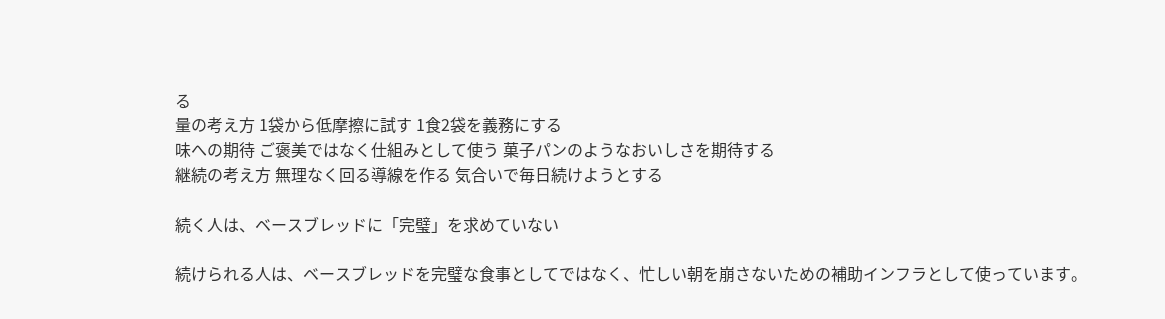る
量の考え方 1袋から低摩擦に試す 1食2袋を義務にする
味への期待 ご褒美ではなく仕組みとして使う 菓子パンのようなおいしさを期待する
継続の考え方 無理なく回る導線を作る 気合いで毎日続けようとする

続く人は、ベースブレッドに「完璧」を求めていない

続けられる人は、ベースブレッドを完璧な食事としてではなく、忙しい朝を崩さないための補助インフラとして使っています。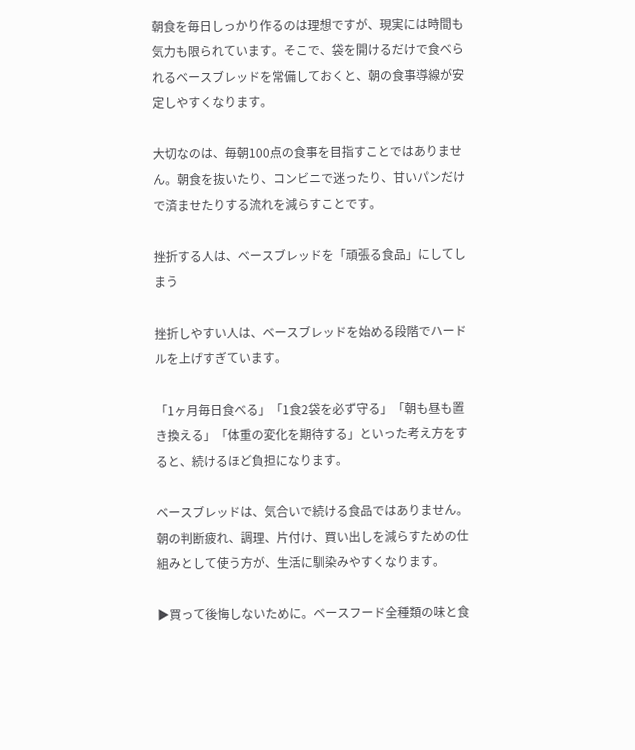朝食を毎日しっかり作るのは理想ですが、現実には時間も気力も限られています。そこで、袋を開けるだけで食べられるベースブレッドを常備しておくと、朝の食事導線が安定しやすくなります。

大切なのは、毎朝100点の食事を目指すことではありません。朝食を抜いたり、コンビニで迷ったり、甘いパンだけで済ませたりする流れを減らすことです。

挫折する人は、ベースブレッドを「頑張る食品」にしてしまう

挫折しやすい人は、ベースブレッドを始める段階でハードルを上げすぎています。

「1ヶ月毎日食べる」「1食2袋を必ず守る」「朝も昼も置き換える」「体重の変化を期待する」といった考え方をすると、続けるほど負担になります。

ベースブレッドは、気合いで続ける食品ではありません。朝の判断疲れ、調理、片付け、買い出しを減らすための仕組みとして使う方が、生活に馴染みやすくなります。

▶買って後悔しないために。ベースフード全種類の味と食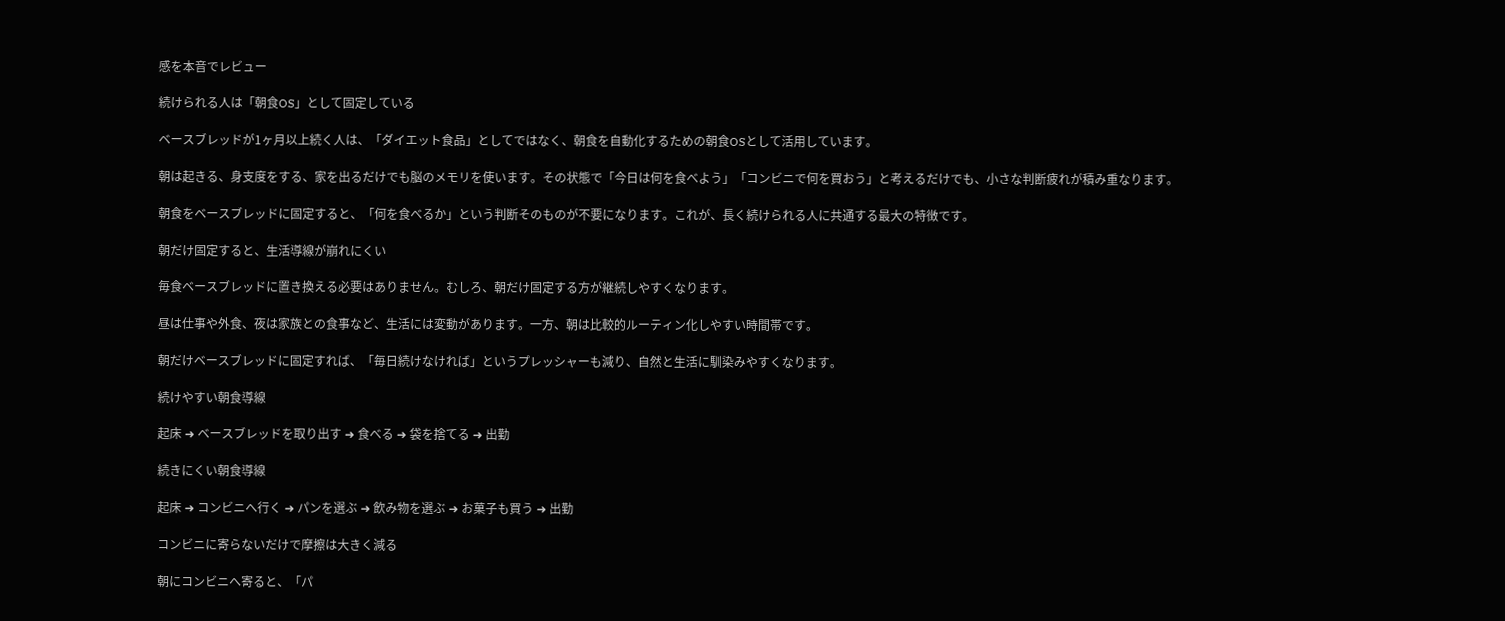感を本音でレビュー

続けられる人は「朝食OS」として固定している

ベースブレッドが1ヶ月以上続く人は、「ダイエット食品」としてではなく、朝食を自動化するための朝食OSとして活用しています。

朝は起きる、身支度をする、家を出るだけでも脳のメモリを使います。その状態で「今日は何を食べよう」「コンビニで何を買おう」と考えるだけでも、小さな判断疲れが積み重なります。

朝食をベースブレッドに固定すると、「何を食べるか」という判断そのものが不要になります。これが、長く続けられる人に共通する最大の特徴です。

朝だけ固定すると、生活導線が崩れにくい

毎食ベースブレッドに置き換える必要はありません。むしろ、朝だけ固定する方が継続しやすくなります。

昼は仕事や外食、夜は家族との食事など、生活には変動があります。一方、朝は比較的ルーティン化しやすい時間帯です。

朝だけベースブレッドに固定すれば、「毎日続けなければ」というプレッシャーも減り、自然と生活に馴染みやすくなります。

続けやすい朝食導線

起床 ➜ ベースブレッドを取り出す ➜ 食べる ➜ 袋を捨てる ➜ 出勤

続きにくい朝食導線

起床 ➜ コンビニへ行く ➜ パンを選ぶ ➜ 飲み物を選ぶ ➜ お菓子も買う ➜ 出勤

コンビニに寄らないだけで摩擦は大きく減る

朝にコンビニへ寄ると、「パ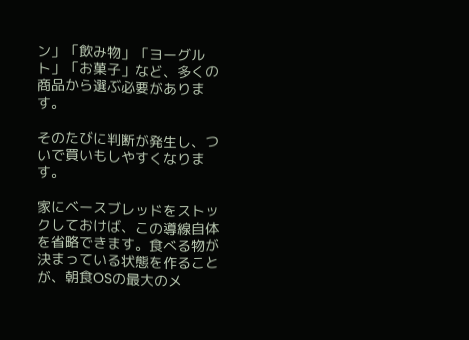ン」「飲み物」「ヨーグルト」「お菓子」など、多くの商品から選ぶ必要があります。

そのたびに判断が発生し、ついで買いもしやすくなります。

家にベースブレッドをストックしておけば、この導線自体を省略できます。食べる物が決まっている状態を作ることが、朝食OSの最大のメ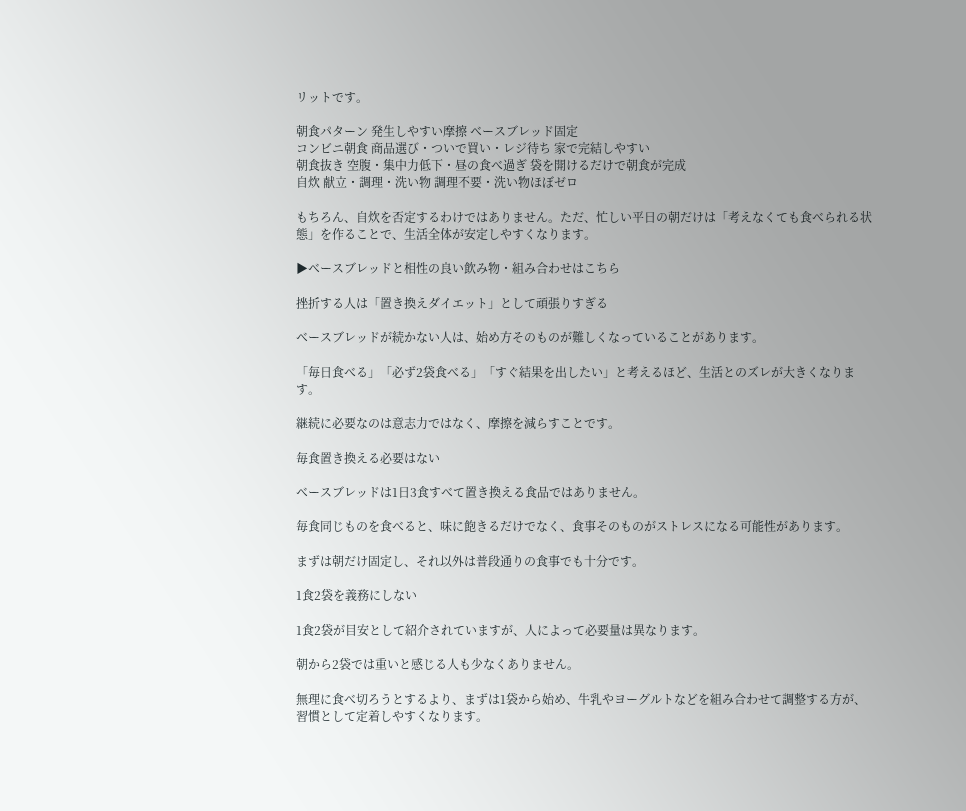リットです。

朝食パターン 発生しやすい摩擦 ベースブレッド固定
コンビニ朝食 商品選び・ついで買い・レジ待ち 家で完結しやすい
朝食抜き 空腹・集中力低下・昼の食べ過ぎ 袋を開けるだけで朝食が完成
自炊 献立・調理・洗い物 調理不要・洗い物ほぼゼロ

もちろん、自炊を否定するわけではありません。ただ、忙しい平日の朝だけは「考えなくても食べられる状態」を作ることで、生活全体が安定しやすくなります。

▶ベースブレッドと相性の良い飲み物・組み合わせはこちら

挫折する人は「置き換えダイエット」として頑張りすぎる

ベースブレッドが続かない人は、始め方そのものが難しくなっていることがあります。

「毎日食べる」「必ず2袋食べる」「すぐ結果を出したい」と考えるほど、生活とのズレが大きくなります。

継続に必要なのは意志力ではなく、摩擦を減らすことです。

毎食置き換える必要はない

ベースブレッドは1日3食すべて置き換える食品ではありません。

毎食同じものを食べると、味に飽きるだけでなく、食事そのものがストレスになる可能性があります。

まずは朝だけ固定し、それ以外は普段通りの食事でも十分です。

1食2袋を義務にしない

1食2袋が目安として紹介されていますが、人によって必要量は異なります。

朝から2袋では重いと感じる人も少なくありません。

無理に食べ切ろうとするより、まずは1袋から始め、牛乳やヨーグルトなどを組み合わせて調整する方が、習慣として定着しやすくなります。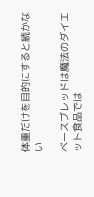体重だけを目的にすると続かない

ベースブレッドは魔法のダイエット食品では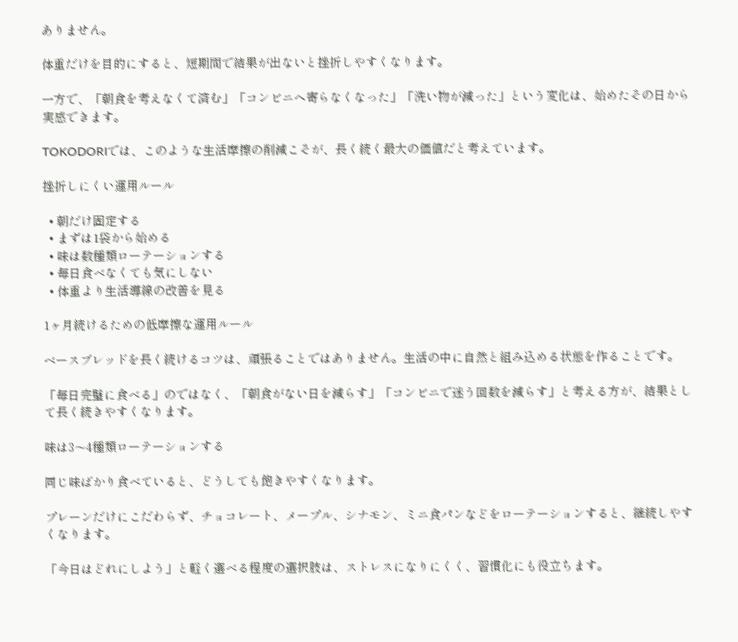ありません。

体重だけを目的にすると、短期間で結果が出ないと挫折しやすくなります。

一方で、「朝食を考えなくて済む」「コンビニへ寄らなくなった」「洗い物が減った」という変化は、始めたその日から実感できます。

TOKODORIでは、このような生活摩擦の削減こそが、長く続く最大の価値だと考えています。

挫折しにくい運用ルール

  • 朝だけ固定する
  • まずは1袋から始める
  • 味は数種類ローテーションする
  • 毎日食べなくても気にしない
  • 体重より生活導線の改善を見る

1ヶ月続けるための低摩擦な運用ルール

ベースブレッドを長く続けるコツは、頑張ることではありません。生活の中に自然と組み込める状態を作ることです。

「毎日完璧に食べる」のではなく、「朝食がない日を減らす」「コンビニで迷う回数を減らす」と考える方が、結果として長く続きやすくなります。

味は3〜4種類ローテーションする

同じ味ばかり食べていると、どうしても飽きやすくなります。

プレーンだけにこだわらず、チョコレート、メープル、シナモン、ミニ食パンなどをローテーションすると、継続しやすくなります。

「今日はどれにしよう」と軽く選べる程度の選択肢は、ストレスになりにくく、習慣化にも役立ちます。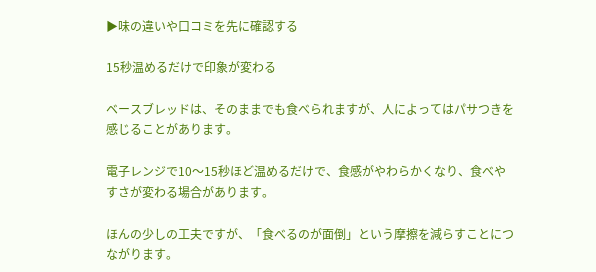▶味の違いや口コミを先に確認する

15秒温めるだけで印象が変わる

ベースブレッドは、そのままでも食べられますが、人によってはパサつきを感じることがあります。

電子レンジで10〜15秒ほど温めるだけで、食感がやわらかくなり、食べやすさが変わる場合があります。

ほんの少しの工夫ですが、「食べるのが面倒」という摩擦を減らすことにつながります。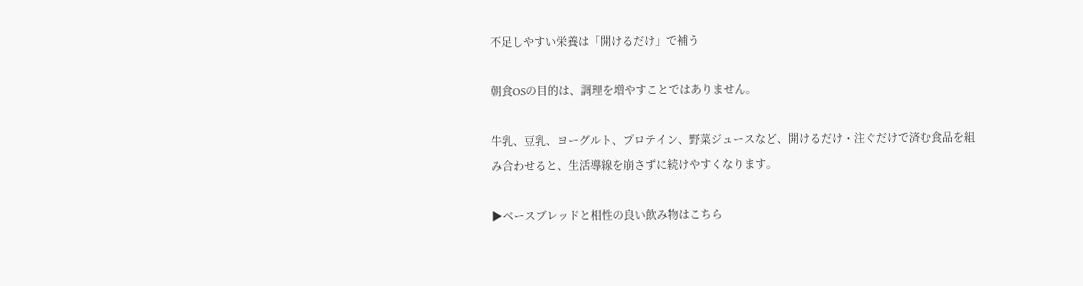不足しやすい栄養は「開けるだけ」で補う

朝食OSの目的は、調理を増やすことではありません。

牛乳、豆乳、ヨーグルト、プロテイン、野菜ジュースなど、開けるだけ・注ぐだけで済む食品を組み合わせると、生活導線を崩さずに続けやすくなります。

▶ベースブレッドと相性の良い飲み物はこちら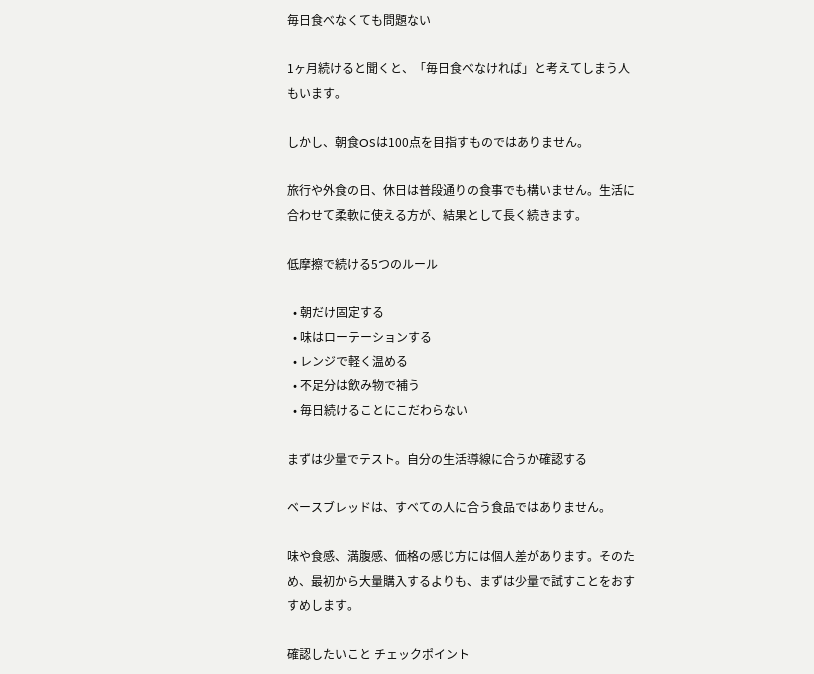毎日食べなくても問題ない

1ヶ月続けると聞くと、「毎日食べなければ」と考えてしまう人もいます。

しかし、朝食OSは100点を目指すものではありません。

旅行や外食の日、休日は普段通りの食事でも構いません。生活に合わせて柔軟に使える方が、結果として長く続きます。

低摩擦で続ける5つのルール

  • 朝だけ固定する
  • 味はローテーションする
  • レンジで軽く温める
  • 不足分は飲み物で補う
  • 毎日続けることにこだわらない

まずは少量でテスト。自分の生活導線に合うか確認する

ベースブレッドは、すべての人に合う食品ではありません。

味や食感、満腹感、価格の感じ方には個人差があります。そのため、最初から大量購入するよりも、まずは少量で試すことをおすすめします。

確認したいこと チェックポイント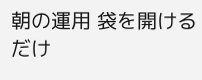朝の運用 袋を開けるだけ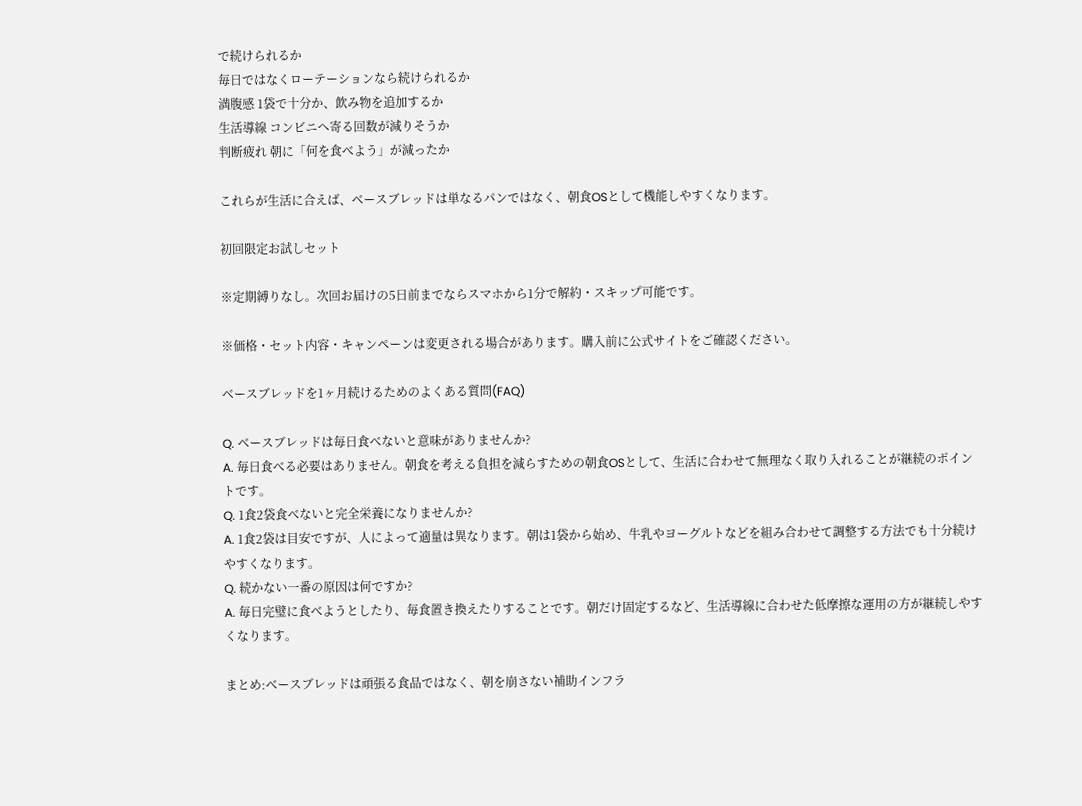で続けられるか
毎日ではなくローテーションなら続けられるか
満腹感 1袋で十分か、飲み物を追加するか
生活導線 コンビニへ寄る回数が減りそうか
判断疲れ 朝に「何を食べよう」が減ったか

これらが生活に合えば、ベースブレッドは単なるパンではなく、朝食OSとして機能しやすくなります。

初回限定お試しセット

※定期縛りなし。次回お届けの5日前までならスマホから1分で解約・スキップ可能です。

※価格・セット内容・キャンペーンは変更される場合があります。購入前に公式サイトをご確認ください。

ベースブレッドを1ヶ月続けるためのよくある質問(FAQ)

Q. ベースブレッドは毎日食べないと意味がありませんか?
A. 毎日食べる必要はありません。朝食を考える負担を減らすための朝食OSとして、生活に合わせて無理なく取り入れることが継続のポイントです。
Q. 1食2袋食べないと完全栄養になりませんか?
A. 1食2袋は目安ですが、人によって適量は異なります。朝は1袋から始め、牛乳やヨーグルトなどを組み合わせて調整する方法でも十分続けやすくなります。
Q. 続かない一番の原因は何ですか?
A. 毎日完璧に食べようとしたり、毎食置き換えたりすることです。朝だけ固定するなど、生活導線に合わせた低摩擦な運用の方が継続しやすくなります。

まとめ:ベースブレッドは頑張る食品ではなく、朝を崩さない補助インフラ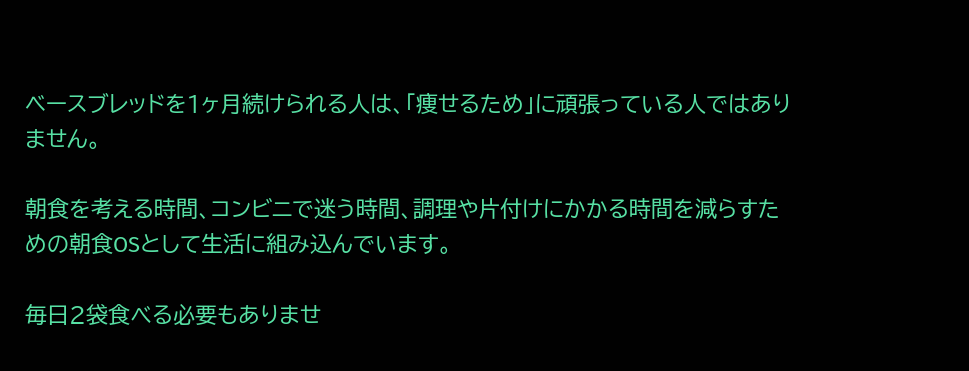ベースブレッドを1ヶ月続けられる人は、「痩せるため」に頑張っている人ではありません。

朝食を考える時間、コンビニで迷う時間、調理や片付けにかかる時間を減らすための朝食OSとして生活に組み込んでいます。

毎日2袋食べる必要もありませ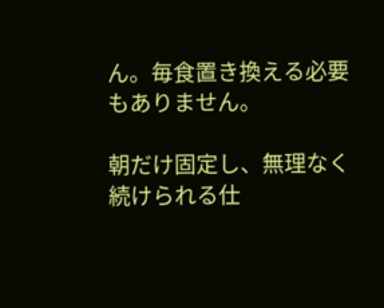ん。毎食置き換える必要もありません。

朝だけ固定し、無理なく続けられる仕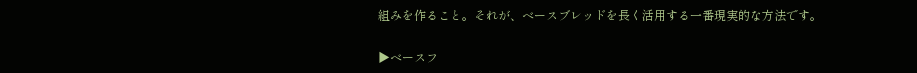組みを作ること。それが、ベースブレッドを長く活用する一番現実的な方法です。

▶ベースフ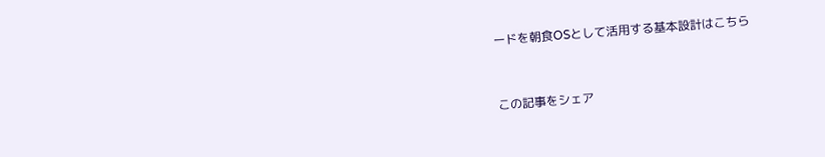ードを朝食OSとして活用する基本設計はこちら



この記事をシェア